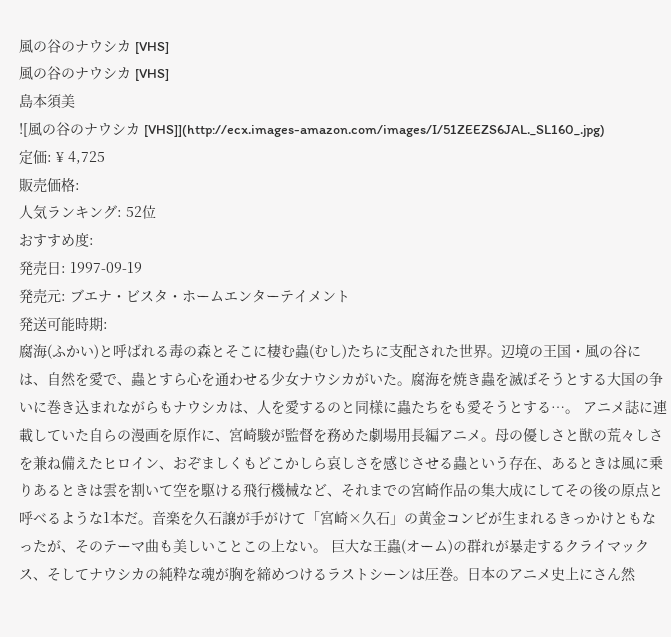風の谷のナウシカ [VHS]
風の谷のナウシカ [VHS]
島本須美
![風の谷のナウシカ [VHS]](http://ecx.images-amazon.com/images/I/51ZEEZS6JAL._SL160_.jpg)
定価: ¥ 4,725
販売価格:
人気ランキング: 52位
おすすめ度:
発売日: 1997-09-19
発売元: ブエナ・ビスタ・ホームエンターテイメント
発送可能時期:
腐海(ふかい)と呼ばれる毒の森とそこに棲む蟲(むし)たちに支配された世界。辺境の王国・風の谷には、自然を愛で、蟲とすら心を通わせる少女ナウシカがいた。腐海を焼き蟲を滅ぼそうとする大国の争いに巻き込まれながらもナウシカは、人を愛するのと同様に蟲たちをも愛そうとする…。 アニメ誌に連載していた自らの漫画を原作に、宮崎駿が監督を務めた劇場用長編アニメ。母の優しさと獣の荒々しさを兼ね備えたヒロイン、おぞましくもどこかしら哀しさを感じさせる蟲という存在、あるときは風に乗りあるときは雲を割いて空を駆ける飛行機械など、それまでの宮崎作品の集大成にしてその後の原点と呼べるような1本だ。音楽を久石譲が手がけて「宮崎×久石」の黄金コンビが生まれるきっかけともなったが、そのテーマ曲も美しいことこの上ない。 巨大な王蟲(オーム)の群れが暴走するクライマックス、そしてナウシカの純粋な魂が胸を締めつけるラストシーンは圧巻。日本のアニメ史上にさん然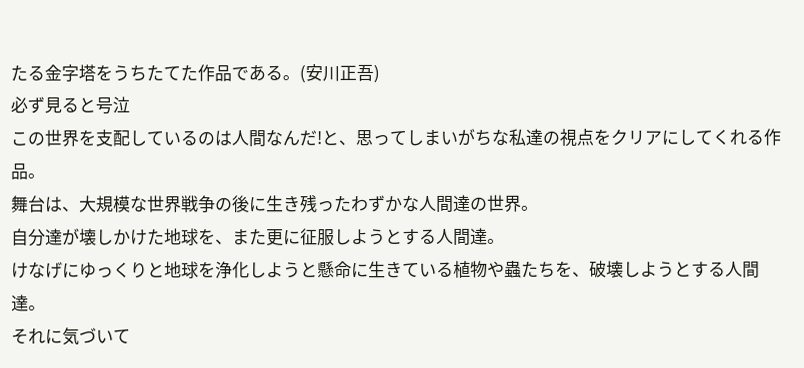たる金字塔をうちたてた作品である。(安川正吾)
必ず見ると号泣
この世界を支配しているのは人間なんだ!と、思ってしまいがちな私達の視点をクリアにしてくれる作品。
舞台は、大規模な世界戦争の後に生き残ったわずかな人間達の世界。
自分達が壊しかけた地球を、また更に征服しようとする人間達。
けなげにゆっくりと地球を浄化しようと懸命に生きている植物や蟲たちを、破壊しようとする人間達。
それに気づいて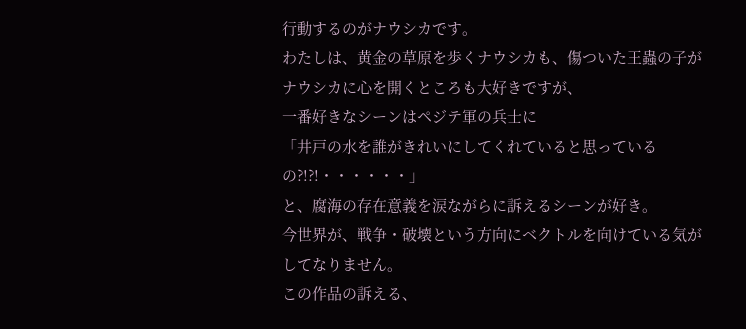行動するのがナウシカです。
わたしは、黄金の草原を歩くナウシカも、傷ついた王蟲の子がナウシカに心を開くところも大好きですが、
一番好きなシーンはペジテ軍の兵士に
「井戸の水を誰がきれいにしてくれていると思っているの?!?!・・・・・・」
と、腐海の存在意義を涙ながらに訴えるシーンが好き。
今世界が、戦争・破壊という方向にベクトルを向けている気がしてなりません。
この作品の訴える、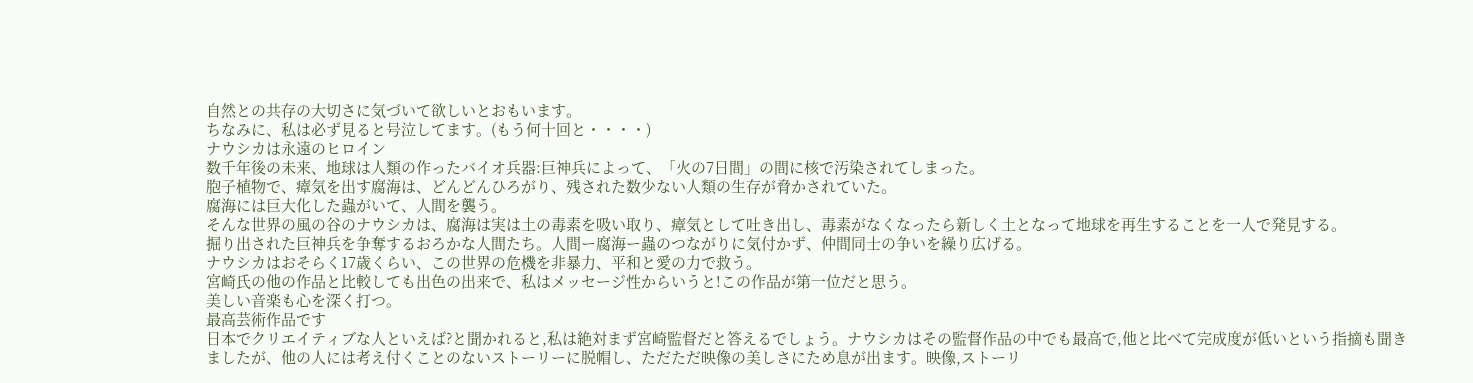自然との共存の大切さに気づいて欲しいとおもいます。
ちなみに、私は必ず見ると号泣してます。(もう何十回と・・・・)
ナウシカは永遠のヒロイン
数千年後の未来、地球は人類の作ったバイオ兵器:巨神兵によって、「火の7日間」の間に核で汚染されてしまった。
胞子植物で、瘴気を出す腐海は、どんどんひろがり、残された数少ない人類の生存が脅かされていた。
腐海には巨大化した蟲がいて、人間を襲う。
そんな世界の風の谷のナウシカは、腐海は実は土の毒素を吸い取り、瘴気として吐き出し、毒素がなくなったら新しく土となって地球を再生することを一人で発見する。
掘り出された巨神兵を争奪するおろかな人間たち。人間ー腐海ー蟲のつながりに気付かず、仲間同士の争いを繰り広げる。
ナウシカはおそらく17歳くらい、この世界の危機を非暴力、平和と愛の力で救う。
宮崎氏の他の作品と比較しても出色の出来で、私はメッセージ性からいうと!この作品が第一位だと思う。
美しい音楽も心を深く打つ。
最高芸術作品です
日本でクリエイティブな人といえば?と聞かれると,私は絶対まず宮崎監督だと答えるでしょう。ナウシカはその監督作品の中でも最高で,他と比べて完成度が低いという指摘も聞きましたが、他の人には考え付くことのないストーリーに脱帽し、ただただ映像の美しさにため息が出ます。映像,ストーリ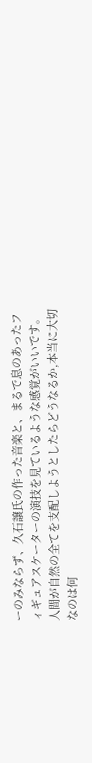ーのみならず、久石譲氏の作った音楽と、まるで息のあったフィギュアスケーターの演技を見ているような感覚がいいです。人間が自然の全てを支配しようとしたらどうなるか,本当に大切なのは何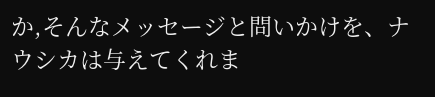か,そんなメッセージと問いかけを、ナウシカは与えてくれま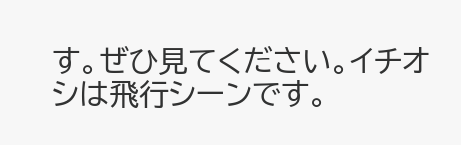す。ぜひ見てください。イチオシは飛行シーンです。